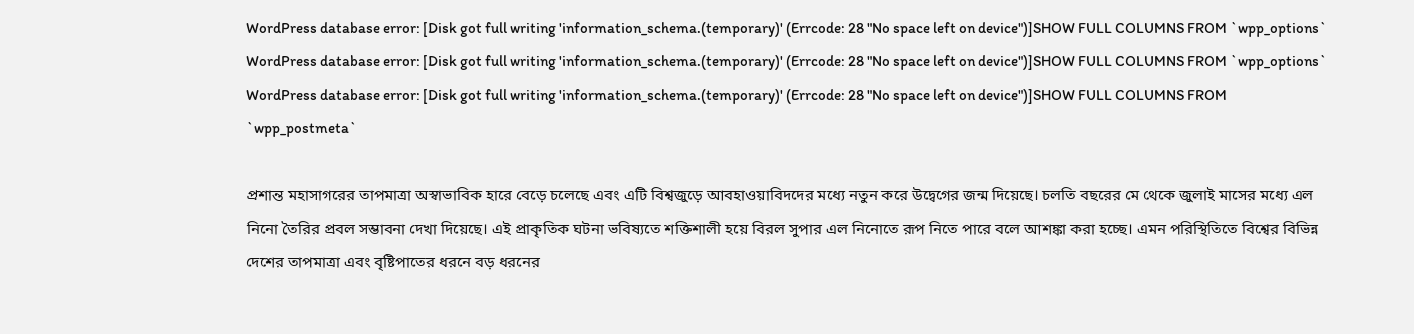WordPress database error: [Disk got full writing 'information_schema.(temporary)' (Errcode: 28 "No space left on device")]SHOW FULL COLUMNS FROM `wpp_options`
WordPress database error: [Disk got full writing 'information_schema.(temporary)' (Errcode: 28 "No space left on device")]SHOW FULL COLUMNS FROM `wpp_options`
WordPress database error: [Disk got full writing 'information_schema.(temporary)' (Errcode: 28 "No space left on device")]SHOW FULL COLUMNS FROM `wpp_postmeta`

প্রশান্ত মহাসাগরের তাপমাত্রা অস্বাভাবিক হারে বেড়ে চলেছে এবং এটি বিশ্বজুড়ে আবহাওয়াবিদদের মধ্যে নতুন করে উদ্বেগের জন্ম দিয়েছে। চলতি বছরের মে থেকে জুলাই মাসের মধ্যে এল নিনো তৈরির প্রবল সম্ভাবনা দেখা দিয়েছে। এই প্রাকৃতিক ঘটনা ভবিষ্যতে শক্তিশালী হয়ে বিরল সুপার এল নিনোতে রূপ নিতে পারে বলে আশঙ্কা করা হচ্ছে। এমন পরিস্থিতিতে বিশ্বের বিভিন্ন দেশের তাপমাত্রা এবং বৃষ্টিপাতের ধরনে বড় ধরনের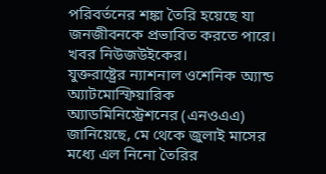পরিবর্তনের শঙ্কা তৈরি হয়েছে যা জনজীবনকে প্রভাবিত করতে পারে। খবর নিউজউইকের।
যুক্তরাষ্ট্রের ন্যাশনাল ওশেনিক অ্যান্ড অ্যাটমোস্ফিয়ারিক অ্যাডমিনিস্ট্রেশনের (এনওএএ) জানিয়েছে, মে থেকে জুলাই মাসের মধ্যে এল নিনো তৈরির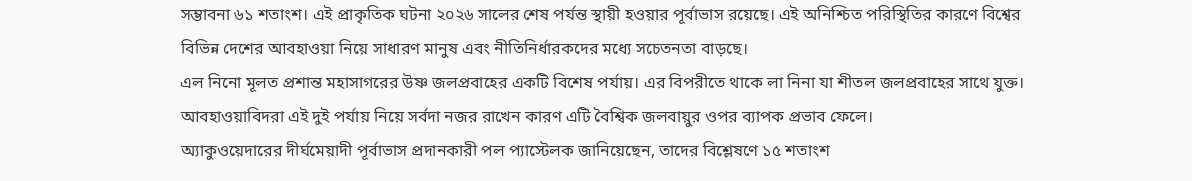সম্ভাবনা ৬১ শতাংশ। এই প্রাকৃতিক ঘটনা ২০২৬ সালের শেষ পর্যন্ত স্থায়ী হওয়ার পূর্বাভাস রয়েছে। এই অনিশ্চিত পরিস্থিতির কারণে বিশ্বের বিভিন্ন দেশের আবহাওয়া নিয়ে সাধারণ মানুষ এবং নীতিনির্ধারকদের মধ্যে সচেতনতা বাড়ছে।
এল নিনো মূলত প্রশান্ত মহাসাগরের উষ্ণ জলপ্রবাহের একটি বিশেষ পর্যায়। এর বিপরীতে থাকে লা নিনা যা শীতল জলপ্রবাহের সাথে যুক্ত। আবহাওয়াবিদরা এই দুই পর্যায় নিয়ে সর্বদা নজর রাখেন কারণ এটি বৈশ্বিক জলবায়ুর ওপর ব্যাপক প্রভাব ফেলে।
অ্যাকুওয়েদারের দীর্ঘমেয়াদী পূর্বাভাস প্রদানকারী পল প্যাস্টেলক জানিয়েছেন, তাদের বিশ্লেষণে ১৫ শতাংশ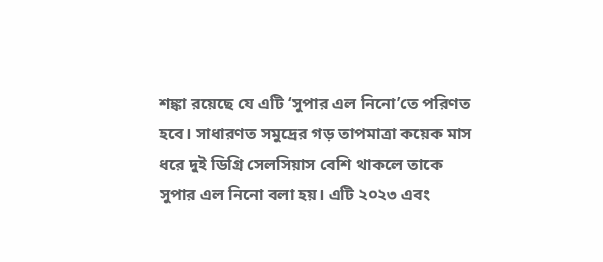শঙ্কা রয়েছে যে এটি ‘সুপার এল নিনো’তে পরিণত হবে। সাধারণত সমুদ্রের গড় তাপমাত্রা কয়েক মাস ধরে দুই ডিগ্রি সেলসিয়াস বেশি থাকলে তাকে সুপার এল নিনো বলা হয়। এটি ২০২৩ এবং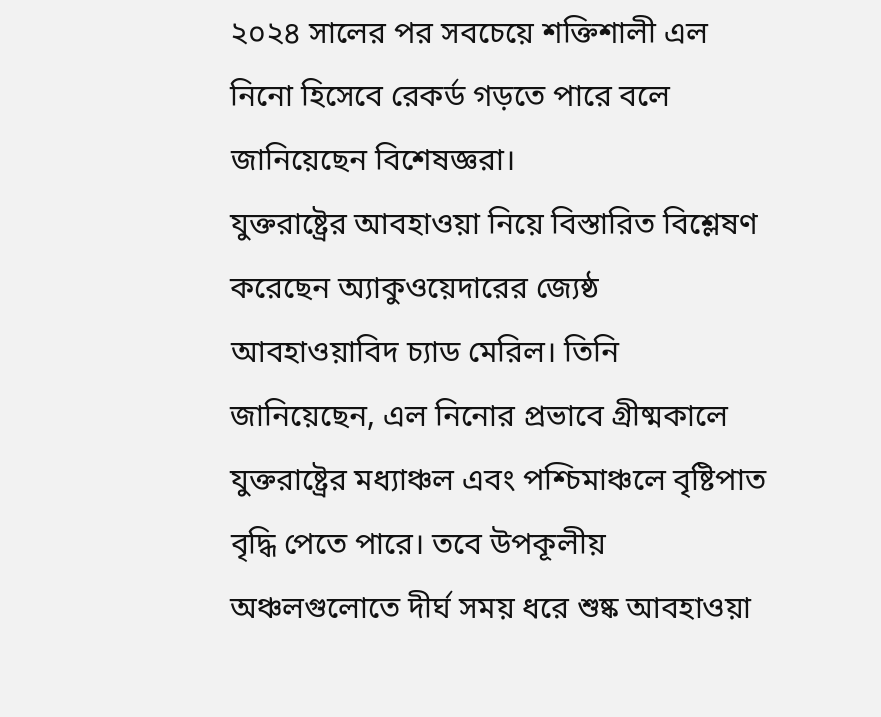২০২৪ সালের পর সবচেয়ে শক্তিশালী এল নিনো হিসেবে রেকর্ড গড়তে পারে বলে জানিয়েছেন বিশেষজ্ঞরা।
যুক্তরাষ্ট্রের আবহাওয়া নিয়ে বিস্তারিত বিশ্লেষণ করেছেন অ্যাকুওয়েদারের জ্যেষ্ঠ আবহাওয়াবিদ চ্যাড মেরিল। তিনি জানিয়েছেন, এল নিনোর প্রভাবে গ্রীষ্মকালে যুক্তরাষ্ট্রের মধ্যাঞ্চল এবং পশ্চিমাঞ্চলে বৃষ্টিপাত বৃদ্ধি পেতে পারে। তবে উপকূলীয় অঞ্চলগুলোতে দীর্ঘ সময় ধরে শুষ্ক আবহাওয়া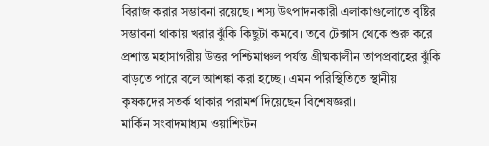বিরাজ করার সম্ভাবনা রয়েছে। শস্য উৎপাদনকারী এলাকাগুলোতে বৃষ্টির সম্ভাবনা থাকায় খরার ঝুঁকি কিছুটা কমবে। তবে টেক্সাস থেকে শুরু করে প্রশান্ত মহাসাগরীয় উত্তর পশ্চিমাঞ্চল পর্যন্ত গ্রীষ্মকালীন তাপপ্রবাহের ঝুঁকি বাড়তে পারে বলে আশঙ্কা করা হচ্ছে। এমন পরিস্থিতিতে স্থানীয় কৃষকদের সতর্ক থাকার পরামর্শ দিয়েছেন বিশেষজ্ঞরা।
মার্কিন সংবাদমাধ্যম ওয়াশিংটন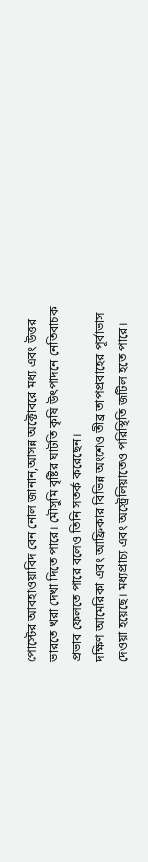পোস্টের আবহাওয়াবিদ বেন নোল জানান,আসন্ন অক্টোবরে মধ্য এবং উত্তর ভারতে খরা দেখা দিতে পারে। মৌসুমি বৃষ্টির ঘাটতি কৃষি উৎপাদনে নেতিবাচক প্রভাব ফেলতে পারে বলেও তিনি সতর্ক করেছেন।
দক্ষিণ আমেরিকা এবং আফ্রিকার বিভিন্ন অংশেও তীব্র তাপপ্রবাহের পূর্বাভাস দেওয়া হয়েছে। মধ্যপ্রাচ্য এবং অস্ট্রেলিয়াতেও পরিস্থিতি জটিল হতে পারে।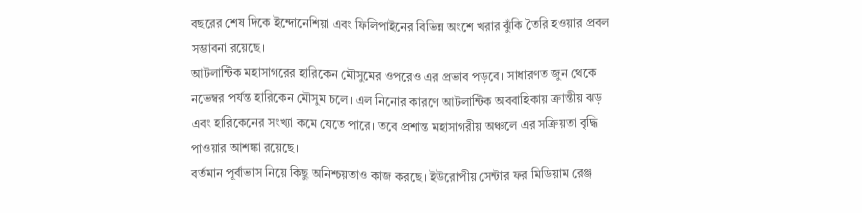বছরের শেষ দিকে ইন্দোনেশিয়া এবং ফিলিপাইনের বিভিন্ন অংশে খরার ঝুঁকি তৈরি হওয়ার প্রবল সম্ভাবনা রয়েছে।
আটলান্টিক মহাসাগরের হারিকেন মৌসুমের ওপরেও এর প্রভাব পড়বে। সাধারণত জুন থেকে নভেম্বর পর্যন্ত হারিকেন মৌসুম চলে। এল নিনোর কারণে আটলান্টিক অববাহিকায় ক্রান্তীয় ঝড় এবং হারিকেনের সংখ্যা কমে যেতে পারে। তবে প্রশান্ত মহাসাগরীয় অঞ্চলে এর সক্রিয়তা বৃদ্ধি পাওয়ার আশঙ্কা রয়েছে।
বর্তমান পূর্বাভাস নিয়ে কিছু অনিশ্চয়তাও কাজ করছে। ইউরোপীয় সেন্টার ফর মিডিয়াম রেঞ্জ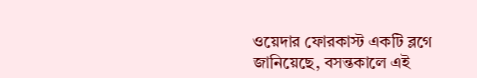ওয়েদার ফোরকাস্ট একটি ব্লগে জানিয়েছে, বসন্তকালে এই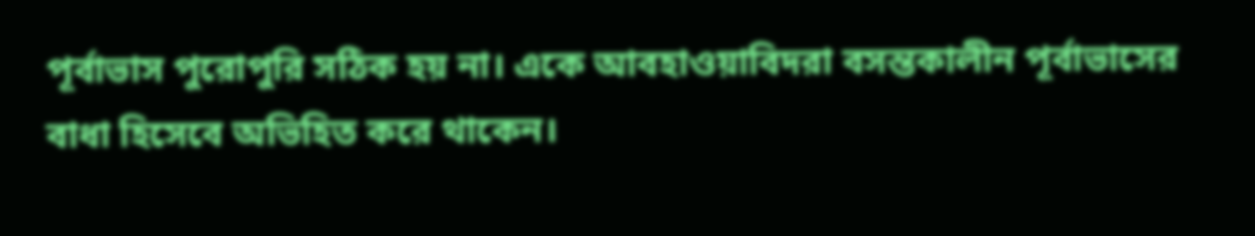পূর্বাভাস পুরোপুরি সঠিক হয় না। একে আবহাওয়াবিদরা বসন্তকালীন পূর্বাভাসের বাধা হিসেবে অভিহিত করে থাকেন।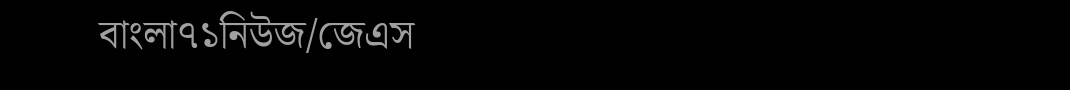বাংলা৭১নিউজ/জেএস